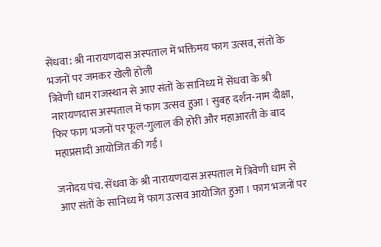सेंधवा: श्री नारायणदास अस्पताल में भक्तिमय फाग उत्सव, संतों के भजनों पर जमकर खेली होली
त्रिवेणी धाम राजस्थान से आए संतों के सानिध्य में सेंधवा के श्री नारायणदास अस्पताल में फाग उत्सव हुआ। सुबह दर्शन-नाम दीक्षा, फिर फाग भजनों पर फूल-गुलाल की होरी और महाआरती के बाद महाप्रसादी आयोजित की गई।

जनोदय पंच. सेंधवा के श्री नारायणदास अस्पताल में त्रिवेणी धाम से आए संतों के सानिध्य में फाग उत्सव आयोजित हुआ। फाग भजनों पर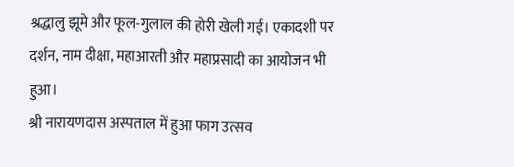श्रद्धालु झूमे और फूल-गुलाल की होरी खेली गई। एकादशी पर दर्शन, नाम दीक्षा, महाआरती और महाप्रसादी का आयोजन भी हुआ।
श्री नारायणदास अस्पताल में हुआ फाग उत्सव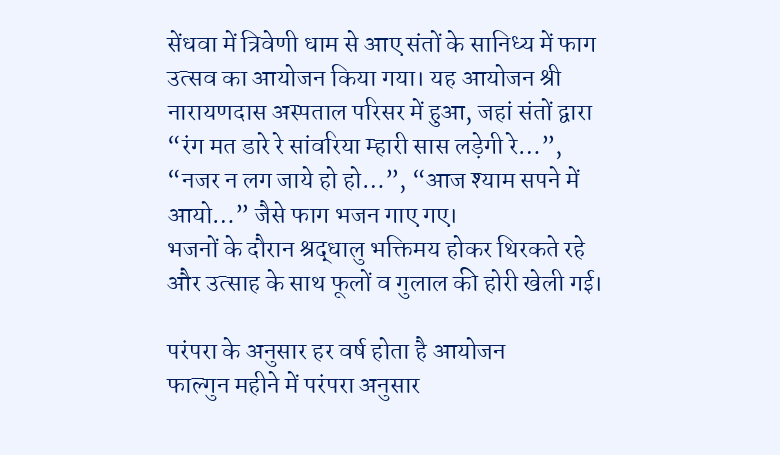सेंधवा में त्रिवेणी धाम से आए संतों के सानिध्य में फाग उत्सव का आयोजन किया गया। यह आयोजन श्री नारायणदास अस्पताल परिसर में हुआ, जहां संतों द्वारा “रंग मत डारे रे सांवरिया म्हारी सास लड़ेगी रे…”, “नजर न लग जाये हो हो…”, “आज श्याम सपने में आयो…” जैसे फाग भजन गाए गए।
भजनों के दौरान श्रद्धालु भक्तिमय होकर थिरकते रहे और उत्साह के साथ फूलों व गुलाल की होरी खेली गई।

परंपरा के अनुसार हर वर्ष होता है आयोजन
फाल्गुन महीने में परंपरा अनुसार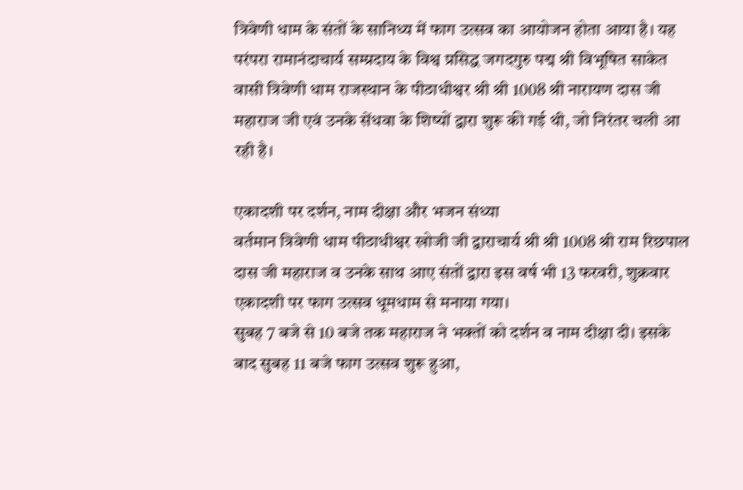त्रिवेणी धाम के संतों के सानिध्य में फाग उत्सव का आयोजन होता आया है। यह परंपरा रामानंदाचार्य सम्प्रदाय के विश्व प्रसिद्ध जगदगुरु पद्म श्री विभूषित साकेत वासी त्रिवेणी धाम राजस्थान के पीठाधीश्वर श्री श्री 1008 श्री नारायण दास जी महाराज जी एवं उनके सेंधवा के शिष्यों द्वारा शुरू की गई थी, जो निरंतर चली आ रही है।

एकादशी पर दर्शन, नाम दीक्षा और भजन संध्या
वर्तमान त्रिवेणी धाम पीठाधीश्वर खोजी जी द्वाराचार्य श्री श्री 1008 श्री राम रिछपाल दास जी महाराज व उनके साथ आए संतों द्वारा इस वर्ष भी 13 फरवरी, शुक्रवार एकादशी पर फाग उत्सव धूमधाम से मनाया गया।
सुबह 7 बजे से 10 बजे तक महाराज ने भक्तों को दर्शन व नाम दीक्षा दी। इसके बाद सुबह 11 बजे फाग उत्सव शुरू हुआ,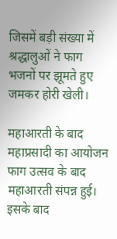जिसमें बड़ी संख्या में श्रद्धालुओं ने फाग भजनों पर झूमते हुए जमकर होरी खेली।

महाआरती के बाद महाप्रसादी का आयोजन
फाग उत्सव के बाद महाआरती संपन्न हुई। इसके बाद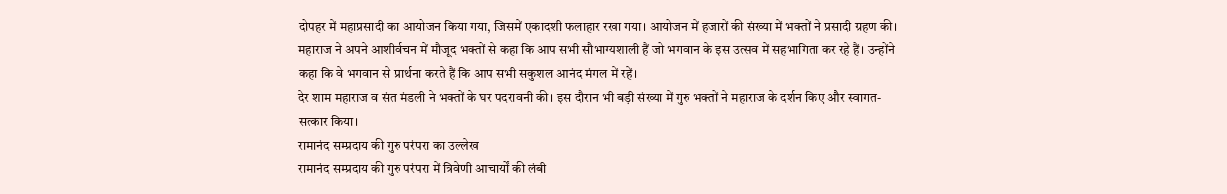दोपहर में महाप्रसादी का आयोजन किया गया, जिसमें एकादशी फलाहार रखा गया। आयोजन में हजारों की संख्या में भक्तों ने प्रसादी ग्रहण की।
महाराज ने अपने आशीर्वचन में मौजूद भक्तों से कहा कि आप सभी सौभाग्यशाली हैं जो भगवान के इस उत्सव में सहभागिता कर रहे हैं। उन्होंने कहा कि वे भगवान से प्रार्थना करते हैं कि आप सभी सकुशल आनंद मंगल में रहें।
देर शाम महाराज व संत मंडली ने भक्तों के घर पदरावनी की। इस दौरान भी बड़ी संख्या में गुरु भक्तों ने महाराज के दर्शन किए और स्वागत-सत्कार किया।
रामानंद सम्प्रदाय की गुरु परंपरा का उल्लेख
रामानंद सम्प्रदाय की गुरु परंपरा में त्रिवेणी आचार्यों की लंबी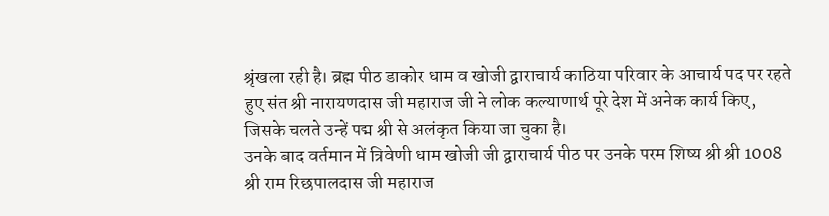श्रृंखला रही है। ब्रह्म पीठ डाकोर धाम व खोजी द्वाराचार्य काठिया परिवार के आचार्य पद पर रहते हुए संत श्री नारायणदास जी महाराज जी ने लोक कल्याणार्थ पूरे देश में अनेक कार्य किए, जिसके चलते उन्हें पद्म श्री से अलंकृत किया जा चुका है।
उनके बाद वर्तमान में त्रिवेणी धाम खोजी जी द्वाराचार्य पीठ पर उनके परम शिष्य श्री श्री 1008 श्री राम रिछपालदास जी महाराज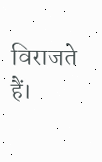विराजते हैं।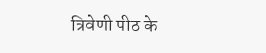त्रिवेणी पीठ के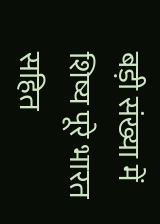बड़ी संख्या में शिष्य पूरे भारत सहित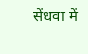सेंधवा में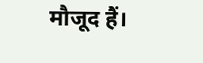मौजूद हैं।